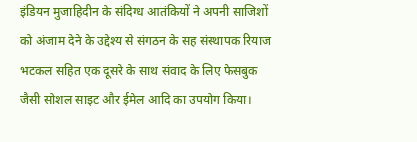इंडियन मुजाहिदीन के संदिग्ध आतंकियों ने अपनी साजिशों को अंजाम देने के उद्देश्य से संगठन के सह संस्थापक रियाज भटकल सहित एक दूसरे के साथ संवाद के लिए फेसबुक जैसी सोशल साइट और ईमेल आदि का उपयोग किया।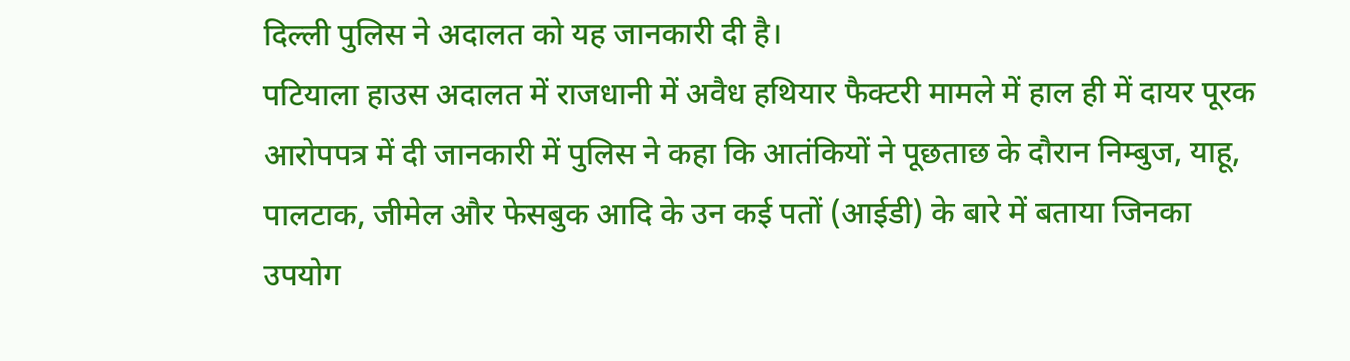दिल्ली पुलिस ने अदालत को यह जानकारी दी है।
पटियाला हाउस अदालत में राजधानी में अवैध हथियार फैक्टरी मामले में हाल ही में दायर पूरक आरोपपत्र में दी जानकारी में पुलिस ने कहा कि आतंकियों ने पूछताछ के दौरान निम्बुज, याहू, पालटाक, जीमेल और फेसबुक आदि के उन कई पतों (आईडी) के बारे में बताया जिनका उपयोग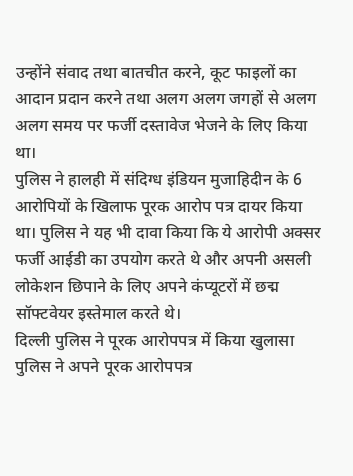उन्होंने संवाद तथा बातचीत करने, कूट फाइलों का आदान प्रदान करने तथा अलग अलग जगहों से अलग अलग समय पर फर्जी दस्तावेज भेजने के लिए किया था।
पुलिस ने हालही में संदिग्ध इंडियन मुजाहिदीन के 6 आरोपियों के खिलाफ पूरक आरोप पत्र दायर किया था। पुलिस ने यह भी दावा किया कि ये आरोपी अक्सर फर्जी आईडी का उपयोग करते थे और अपनी असली लोकेशन छिपाने के लिए अपने कंप्यूटरों में छद्म सॉफ्टवेयर इस्तेमाल करते थे।
दिल्ली पुलिस ने पूरक आरोपपत्र में किया खुलासा
पुलिस ने अपने पूरक आरोपपत्र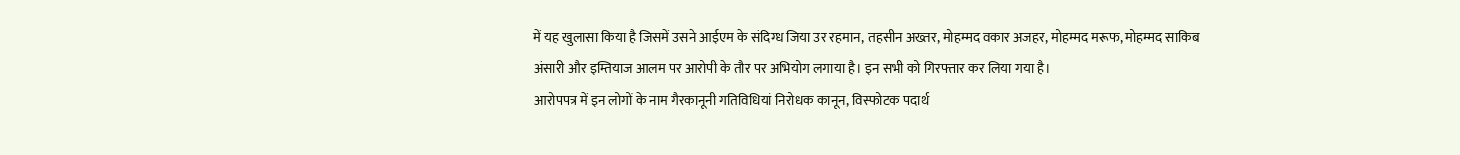में यह खुलासा किया है जिसमें उसने आईएम के संदिग्ध जिया उर रहमान, तहसीन अख्तर, मोहम्मद वकार अजहर, मोहम्मद मरूफ, मोहम्मद साकिब अंसारी और इम्तियाज आलम पर आरोपी के तौर पर अभियोग लगाया है। इन सभी को गिरफ्तार कर लिया गया है।
आरोपपत्र में इन लोगों के नाम गैरकानूनी गतिविधियां निरोधक कानून, विस्फोटक पदार्थ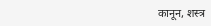कानून, शस्त्र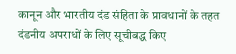कानून और भारतीय दंड संहिता के प्रावधानों के तहत दंडनीय अपराधों के लिए सूचीबद्ध किए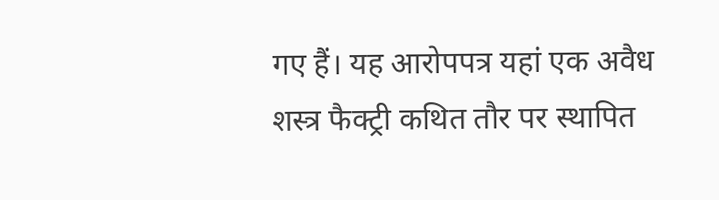गए हैं। यह आरोपपत्र यहां एक अवैध शस्त्र फैक्ट्री कथित तौर पर स्थापित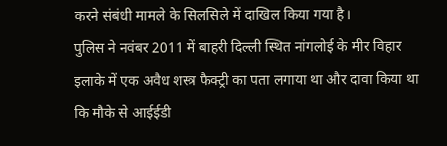करने संबंधी मामले के सिलसिले में दाखिल किया गया है।
पुलिस ने नवंबर 2011 में बाहरी दिल्ली स्थित नांगलोई के मीर विहार इलाके में एक अवैध शस्त्र फैक्ट्री का पता लगाया था और दावा किया था कि मौके से आईईडी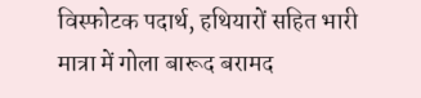विस्फोटक पदार्थ, हथियारों सहित भारी मात्रा में गोला बारूद बरामद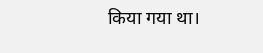किया गया था।